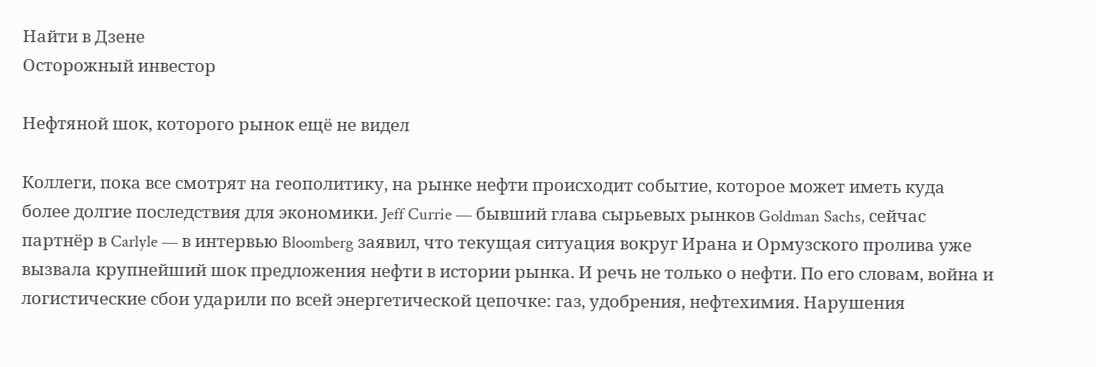Найти в Дзене
Осторожный инвестор

Нефтяной шок, которого рынок ещё не видел

Коллеги, пока все смотрят на геополитику, на рынке нефти происходит событие, которое может иметь куда более долгие последствия для экономики. Jeff Currie — бывший глава сырьевых рынков Goldman Sachs, сейчас партнёр в Carlyle — в интервью Bloomberg заявил, что текущая ситуация вокруг Ирана и Ормузского пролива уже вызвала крупнейший шок предложения нефти в истории рынка. И речь не только о нефти. По его словам, война и логистические сбои ударили по всей энергетической цепочке: газ, удобрения, нефтехимия. Нарушения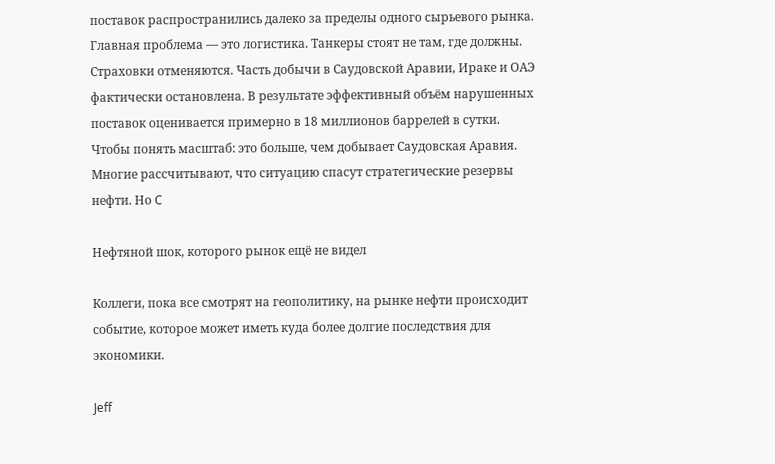поставок распространились далеко за пределы одного сырьевого рынка. Главная проблема — это логистика. Танкеры стоят не там, где должны. Страховки отменяются. Часть добычи в Саудовской Аравии, Ираке и ОАЭ фактически остановлена. В результате эффективный объём нарушенных поставок оценивается примерно в 18 миллионов баррелей в сутки. Чтобы понять масштаб: это больше, чем добывает Саудовская Аравия. Многие рассчитывают, что ситуацию спасут стратегические резервы нефти. Но C

Нефтяной шок, которого рынок ещё не видел

Коллеги, пока все смотрят на геополитику, на рынке нефти происходит событие, которое может иметь куда более долгие последствия для экономики.

Jeff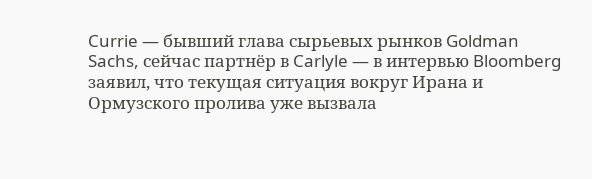Currie — бывший глава сырьевых рынков Goldman Sachs, сейчас партнёр в Carlyle — в интервью Bloomberg заявил, что текущая ситуация вокруг Ирана и Ормузского пролива уже вызвала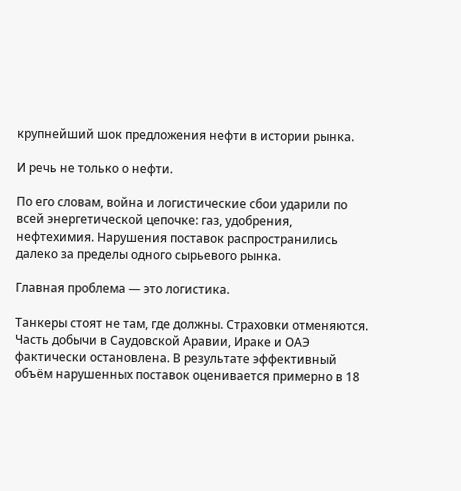крупнейший шок предложения нефти в истории рынка.

И речь не только о нефти.

По его словам, война и логистические сбои ударили по всей энергетической цепочке: газ, удобрения, нефтехимия. Нарушения поставок распространились далеко за пределы одного сырьевого рынка.

Главная проблема — это логистика.

Танкеры стоят не там, где должны. Страховки отменяются. Часть добычи в Саудовской Аравии, Ираке и ОАЭ фактически остановлена. В результате эффективный объём нарушенных поставок оценивается примерно в 18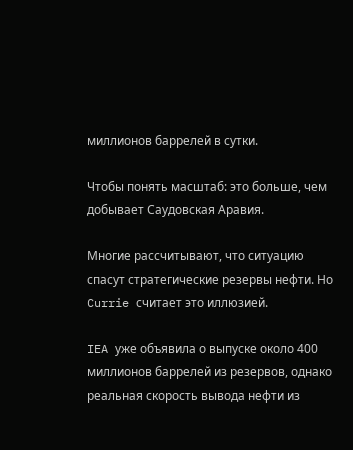миллионов баррелей в сутки.

Чтобы понять масштаб: это больше, чем добывает Саудовская Аравия.

Многие рассчитывают, что ситуацию спасут стратегические резервы нефти. Но Currie считает это иллюзией.

IEA уже объявила о выпуске около 400 миллионов баррелей из резервов, однако реальная скорость вывода нефти из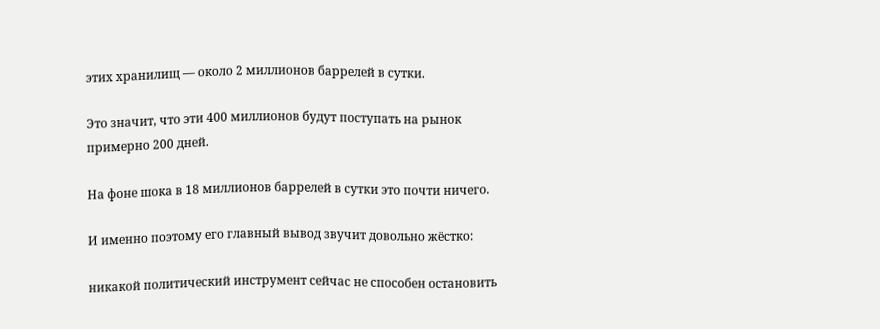этих хранилищ — около 2 миллионов баррелей в сутки.

Это значит, что эти 400 миллионов будут поступать на рынок примерно 200 дней.

На фоне шока в 18 миллионов баррелей в сутки это почти ничего.

И именно поэтому его главный вывод звучит довольно жёстко:

никакой политический инструмент сейчас не способен остановить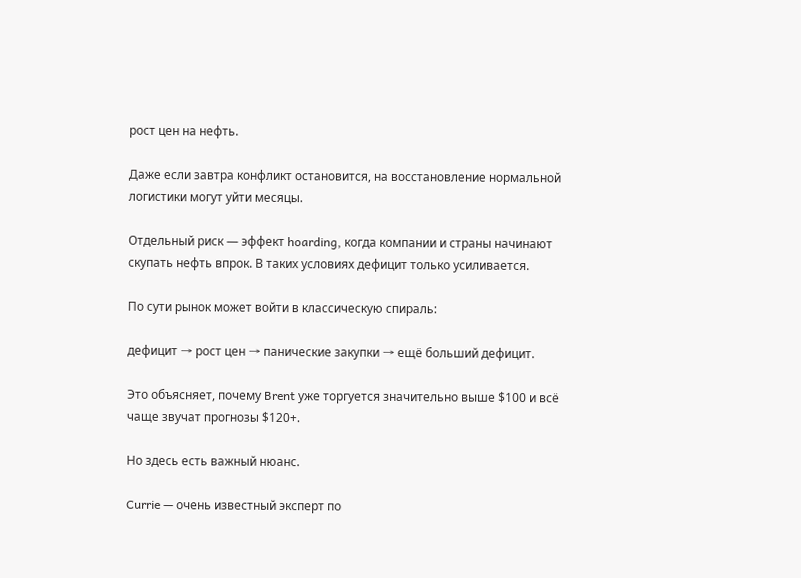рост цен на нефть.

Даже если завтра конфликт остановится, на восстановление нормальной логистики могут уйти месяцы.

Отдельный риск — эффект hoarding, когда компании и страны начинают скупать нефть впрок. В таких условиях дефицит только усиливается.

По сути рынок может войти в классическую спираль:

дефицит → рост цен → панические закупки → ещё больший дефицит.

Это объясняет, почему Brent уже торгуется значительно выше $100 и всё чаще звучат прогнозы $120+.

Но здесь есть важный нюанс.

Currie — очень известный эксперт по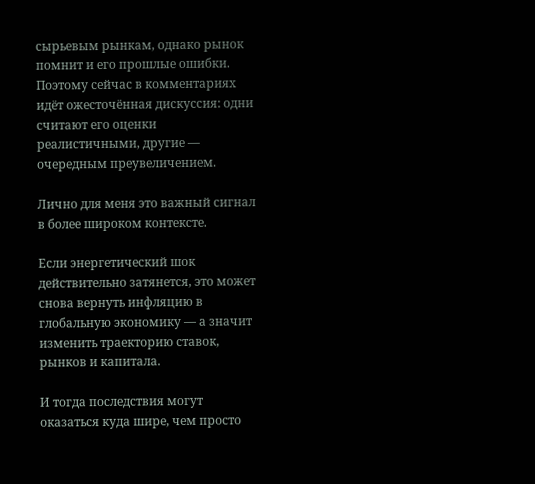сырьевым рынкам, однако рынок помнит и его прошлые ошибки. Поэтому сейчас в комментариях идёт ожесточённая дискуссия: одни считают его оценки реалистичными, другие — очередным преувеличением.

Лично для меня это важный сигнал в более широком контексте.

Если энергетический шок действительно затянется, это может снова вернуть инфляцию в глобальную экономику — а значит изменить траекторию ставок, рынков и капитала.

И тогда последствия могут оказаться куда шире, чем просто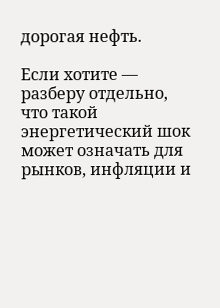дорогая нефть.

Если хотите — разберу отдельно, что такой энергетический шок может означать для рынков, инфляции и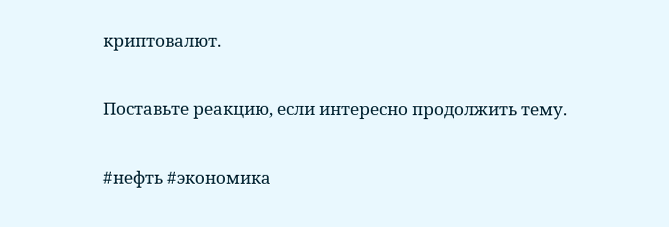криптовалют.

Поставьте реакцию, если интересно продолжить тему.

#нефть #экономика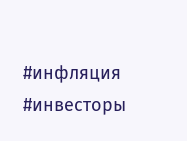#инфляция #инвесторы